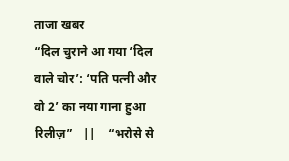ताजा खबर
“दिल चुराने आ गया ‘दिल वाले चोर’: ‘पति पत्नी और वो 2’ का नया गाना हुआ रिलीज़”   ||    “भरोसे से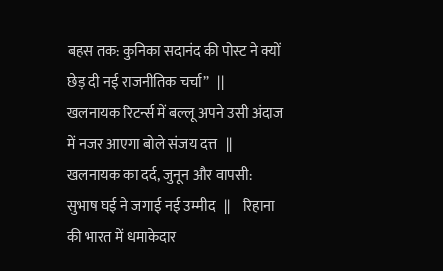बहस तक: कुनिका सदानंद की पोस्ट ने क्यों छेड़ दी नई राजनीतिक चर्चा”   ||    खलनायक रिटर्न्स में बल्लू अपने उसी अंदाज में नजर आएगा बोले संजय दत्त   ||    खलनायक का दर्द, जुनून और वापसी: सुभाष घई ने जगाई नई उम्मीद   ||    रिहाना की भारत में धमाकेदार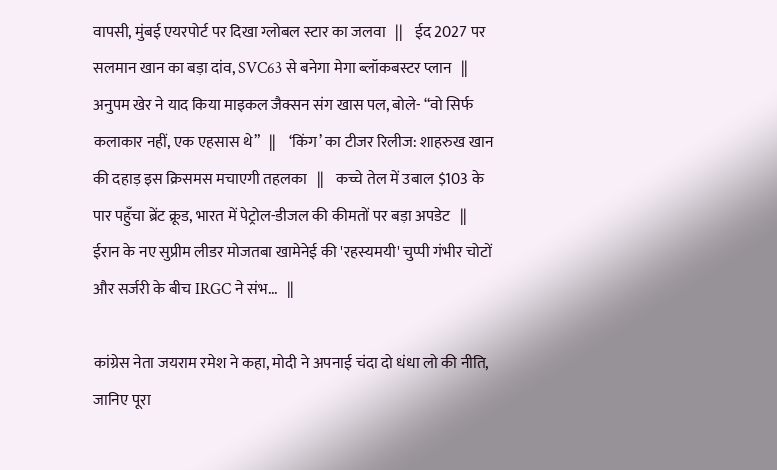वापसी, मुंबई एयरपोर्ट पर दिखा ग्लोबल स्टार का जलवा   ||    ईद 2027 पर सलमान खान का बड़ा दांव, SVC63 से बनेगा मेगा ब्लॉकबस्टर प्लान   ||    अनुपम खेर ने याद किया माइकल जैक्सन संग खास पल, बोले- “वो सिर्फ कलाकार नहीं, एक एहसास थे”   ||    ‘किंग’ का टीजर रिलीज: शाहरुख खान की दहाड़ इस क्रिसमस मचाएगी तहलका   ||    कच्चे तेल में उबाल $103 के पार पहुँचा ब्रेंट क्रूड, भारत में पेट्रोल-डीजल की कीमतों पर बड़ा अपडेट   ||    ईरान के नए सुप्रीम लीडर मोजतबा खामेनेई की 'रहस्यमयी' चुप्पी गंभीर चोटों और सर्जरी के बीच IRGC ने संभ...   ||

कांग्रेस नेता जयराम रमेश ने कहा, मोदी ने अपनाई चंदा दो धंधा लो की नीति, जानिए पूरा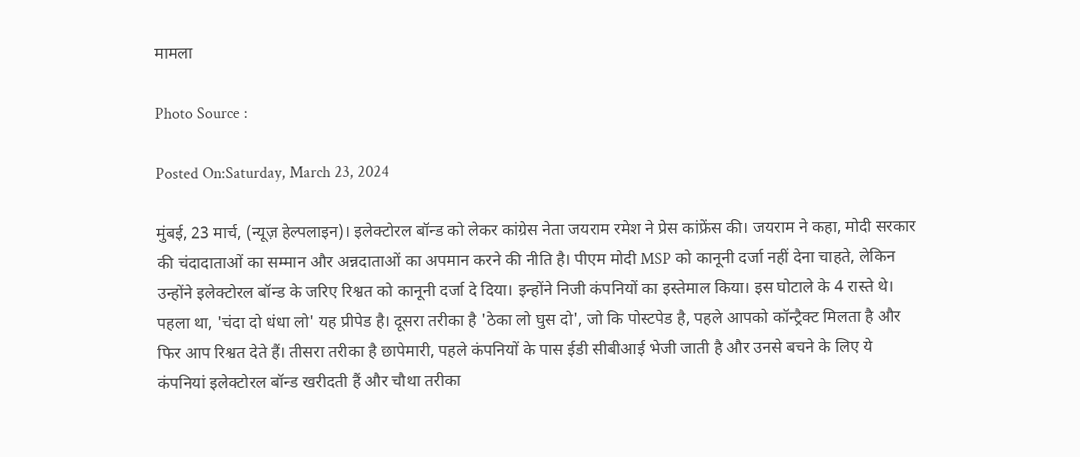मामला

Photo Source :

Posted On:Saturday, March 23, 2024

मुंबई, 23 मार्च, (न्यूज़ हेल्पलाइन)। इलेक्टोरल बॉन्ड को लेकर कांग्रेस नेता जयराम रमेश ने प्रेस कांफ्रेंस की। जयराम ने कहा, मोदी सरकार की चंदादाताओं का सम्मान और अन्नदाताओं का अपमान करने की नीति है। पीएम मोदी MSP को कानूनी दर्जा नहीं देना चाहते, लेकिन उन्होंने इलेक्टोरल बॉन्ड के जरिए रिश्वत को कानूनी दर्जा दे दिया। इन्होंने निजी कंपनियों का इस्तेमाल किया। इस घोटाले के 4 रास्ते थे। पहला था, 'चंदा दो धंधा लो' यह प्रीपेड है। दूसरा तरीका है 'ठेका लो घुस दो', जो कि पोस्टपेड है, पहले आपको कॉन्ट्रैक्ट मिलता है और फिर आप रिश्वत देते हैं। तीसरा तरीका है छापेमारी, पहले कंपनियों के पास ईडी सीबीआई भेजी जाती है और उनसे बचने के लिए ये कंपनियां इलेक्टोरल बॉन्ड खरीदती हैं और चौथा तरीका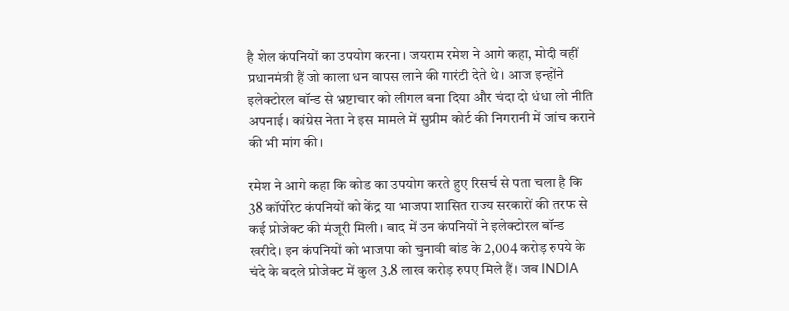है शेल कंपनियों का उपयोग करना। जयराम रमेश ने आगे कहा, मोदी वहीं प्रधानमंत्री हैं जो काला धन वापस लाने की गारंटी देते थे। आज इन्होंने इलेक्टोरल बॉन्ड से भ्रष्टाचार को लीगल बना दिया और चंदा दो धंधा लो नीति अपनाई। कांग्रेस नेता ने इस मामले में सुप्रीम कोर्ट की निगरानी में जांच कराने की भी मांग की।

रमेश ने आगे कहा कि कोड का उपयोग करते हुए रिसर्च से पता चला है कि 38 कॉर्पोरेट कंपनियों को केंद्र या भाजपा शासित राज्य सरकारों की तरफ से कई प्रोजेक्ट की मंजूरी मिली। बाद में उन कंपनियों ने इलेक्टोरल बॉन्ड खरीदे। इन कंपनियों को भाजपा को चुनावी बांड के 2,004 करोड़ रुपये के चंदे के बदले प्रोजेक्ट में कुल 3.8 लाख करोड़ रुपए मिले हैं। जब INDIA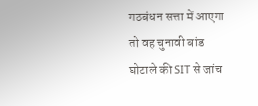गठबंधन सत्ता में आएगा तो वह चुनावी बांड घोटाले की SIT से जांच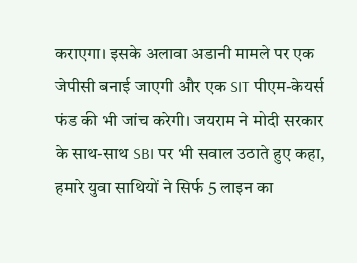कराएगा। इसके अलावा अडानी मामले पर एक जेपीसी बनाई जाएगी और एक SIT पीएम-केयर्स फंड की भी जांच करेगी। जयराम ने मोदी सरकार के साथ-साथ SBI पर भी सवाल उठाते हुए कहा, हमारे युवा साथियों ने सिर्फ 5 लाइन का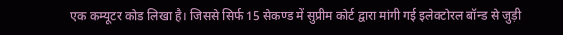एक कम्यूटर कोड लिखा है। जिससे सिर्फ 15 सेकण्ड में सुप्रीम कोर्ट द्वारा मांगी गई इलेक्टोरल बॉन्ड से जुड़ी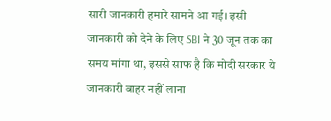सारी जानकारी हमारे सामने आ गई। इसी जानकारी को देने के लिए SBI ने 30 जून तक का समय मांगा था, इससे साफ है कि मोदी सरकार ये जानकारी बाहर नहीं लाना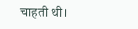चाहती थी।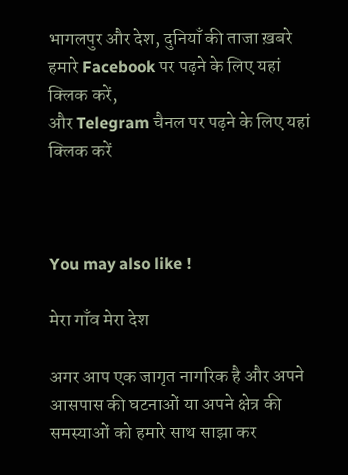भागलपुर और देश, दुनियाँ की ताजा ख़बरे हमारे Facebook पर पढ़ने के लिए यहां क्लिक करें,
और Telegram चैनल पर पढ़ने के लिए यहां क्लिक करें



You may also like !

मेरा गाँव मेरा देश

अगर आप एक जागृत नागरिक है और अपने आसपास की घटनाओं या अपने क्षेत्र की समस्याओं को हमारे साथ साझा कर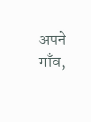अपने गाँव,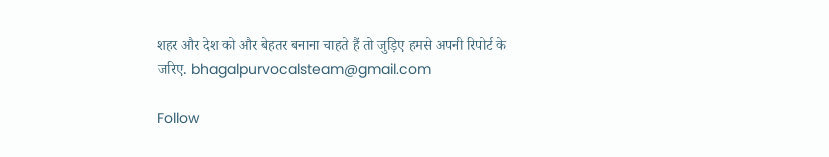शहर और देश को और बेहतर बनाना चाहते हैं तो जुड़िए हमसे अपनी रिपोर्ट के जरिए. bhagalpurvocalsteam@gmail.com

Follow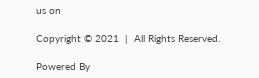us on

Copyright © 2021  |  All Rights Reserved.

Powered By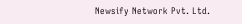Newsify Network Pvt. Ltd.